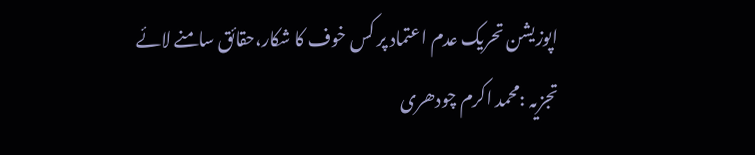اپوزیشن تحریک عدم اعتماد پر کس خوف کا شکار،حقائق سامنے لائے
تجزیہ :محمد اکرم چودھری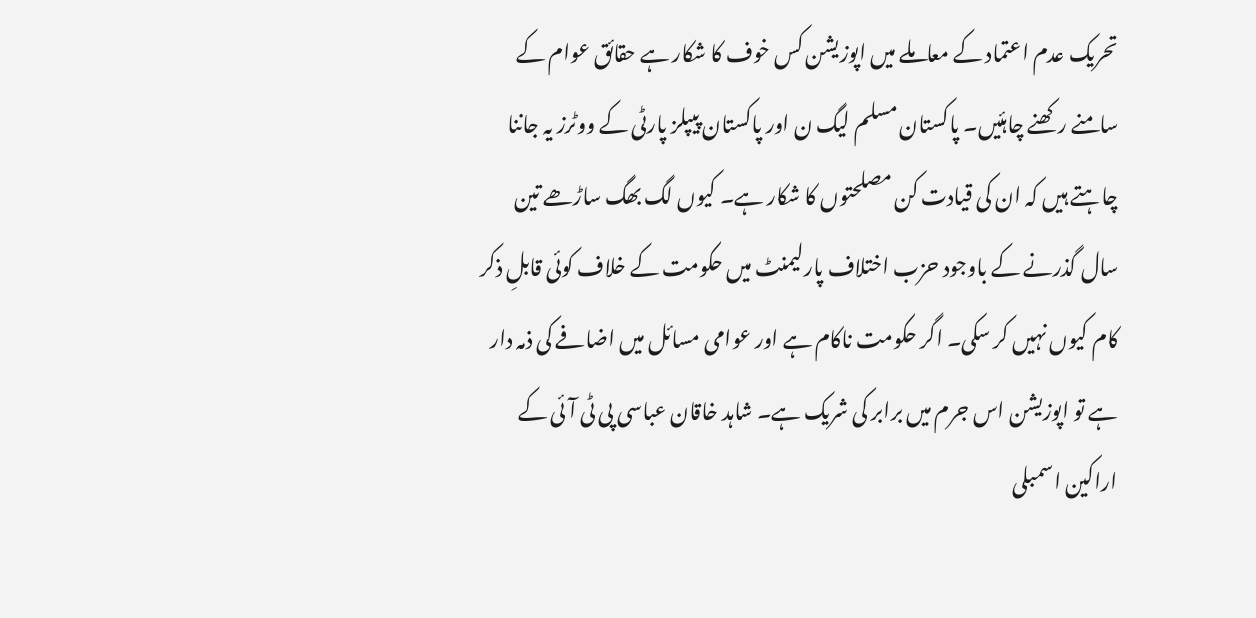تحریک عدم اعتماد کے معاملے میں اپوزیشن کس خوف کا شکار ہے حقائق عوام کے سامنے رکھنے چاہئیں۔ پاکستان مسلم لیگ ن اور پاکستان پیپلز پارٹی کے ووٹرز یہ جاننا چاہتے ہیں کہ ان کی قیادت کن مصلحتوں کا شکار ہے۔ کیوں لگ بھگ ساڑھے تین سال گذرنے کے باوجود حزب اختلاف پارلیمنٹ میں حکومت کے خلاف کوئی قابلِ ذکر کام کیوں نہیں کر سکی۔ اگر حکومت ناکام ہے اور عوامی مسائل میں اضافے کی ذمہ دار ہے تو اپوزیشن اس جرم میں برابر کی شریک ہے۔ شاہد خاقان عباسی پی ٹی آئی کے اراکین اسمبلی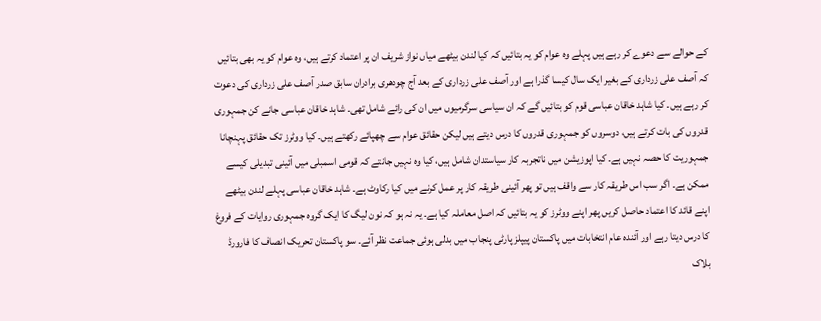کے حوالے سے دعوے کر رہے ہیں پہلے وہ عوام کو یہ بتائیں کہ کیا لندن بیٹھے میاں نواز شریف ان پر اعتماد کرتے ہیں، وہ عوام کو یہ بھی بتائیں کہ آصف علی زرداری کے بغیر ایک سال کیسا گذرا ہے اور آصف علی زرداری کے بعد آج چودھری برادران سابق صدر آصف علی زرداری کی دعوت کر رہے ہیں۔ کیا شاہد خاقان عباسی قوم کو بتائیں گے کہ ان سیاسی سرگرمیوں میں ان کی رائے شامل تھی۔ شاہد خاقان عباسی جانے کن جمہوری قدروں کی بات کرتے ہیں، دوسروں کو جمہوری قدروں کا درس دیتے ہیں لیکن حقائق عوام سے چھپائے رکھتے ہیں۔ کیا ووٹرز تک حقائق پہنچانا جمہوریت کا حصہ نہیں ہے۔ کیا اپوزیشن میں ناتجربہ کار سیاستدان شامل ہیں، کیا وہ نہیں جانتے کہ قومی اسمبلی میں آئینی تبدیلی کیسے ممکن ہے۔ اگر سب اس طریقہ کار سے واقف ہیں تو پھر آئینی طریقہ کار پر عمل کرنے میں کیا رکاوٹ ہے۔ شاہد خاقان عباسی پہلے لندن بیٹھے اپنے قائد کا اعتماد حاصل کریں پھر اپنے ووٹرز کو یہ بتائیں کہ اصل معاملہ کیا ہے۔ یہ نہ ہو کہ نون لیگ کا ایک گروہ جمہوری روایات کے فروغ کا درس دیتا رہے اور آئندہ عام انتخابات میں پاکستان پیپلز پارٹی پنجاب میں بدلی ہوئی جماعت نظر آئے۔ سو پاکستان تحریک انصاف کا فارورڈ بلاک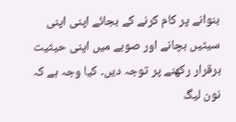بنوانے پر کام کرنے کے بجائے اپنی اپنی سیٹیں بچانے اور صوبے میں اپنی حیثیت برقرار رکھنے پر توجہ دیں۔ کیا وجہ ہے کہ نون لیگ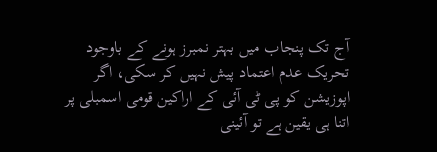آج تک پنجاب میں بہتر نمبرز ہونے کے باوجود تحریک عدم اعتماد پیش نہیں کر سکی، اگر اپوزیشن کو پی ٹی آئی کے اراکین قومی اسمبلی پر اتنا ہی یقین ہے تو آئینی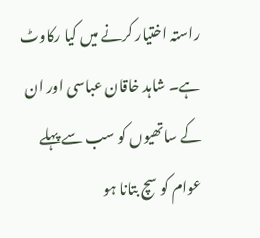راستہ اختیار کرنے میں کیا رکاوٹ ہے۔ شاہد خاقان عباسی اور ان کے ساتھیوں کو سب سے پہلے عوام کو سچ بتانا ہو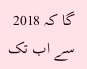گا کہ 2018 سے اب تک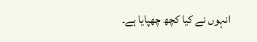انہوں نے کیا کچھ چھپایا ہے۔